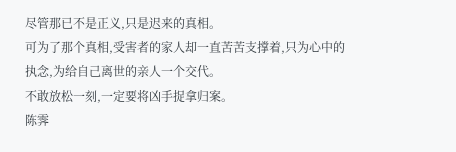尽管那已不是正义,只是迟来的真相。
可为了那个真相,受害者的家人却一直苦苦支撑着,只为心中的执念,为给自己离世的亲人一个交代。
不敢放松一刻,一定要将凶手捉拿归案。
陈霁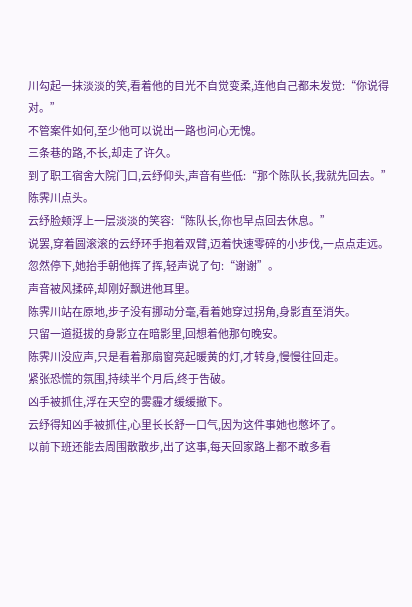川勾起一抹淡淡的笑,看着他的目光不自觉变柔,连他自己都未发觉:“你说得对。”
不管案件如何,至少他可以说出一路也问心无愧。
三条巷的路,不长,却走了许久。
到了职工宿舍大院门口,云纾仰头,声音有些低:“那个陈队长,我就先回去。”
陈霁川点头。
云纾脸颊浮上一层淡淡的笑容:“陈队长,你也早点回去休息。”
说罢,穿着圆滚滚的云纾环手抱着双臂,迈着快速零碎的小步伐,一点点走远。
忽然停下,她抬手朝他挥了挥,轻声说了句:“谢谢”。
声音被风揉碎,却刚好飘进他耳里。
陈霁川站在原地,步子没有挪动分毫,看着她穿过拐角,身影直至消失。
只留一道挺拔的身影立在暗影里,回想着他那句晚安。
陈霁川没应声,只是看着那扇窗亮起暖黄的灯,才转身,慢慢往回走。
紧张恐慌的氛围,持续半个月后,终于告破。
凶手被抓住,浮在天空的雾霾才缓缓撤下。
云纾得知凶手被抓住,心里长长舒一口气,因为这件事她也憋坏了。
以前下班还能去周围散散步,出了这事,每天回家路上都不敢多看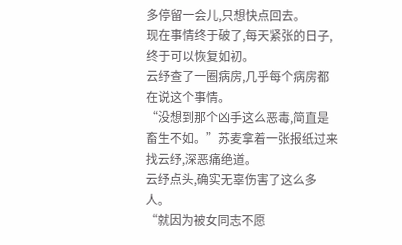多停留一会儿,只想快点回去。
现在事情终于破了,每天紧张的日子,终于可以恢复如初。
云纾查了一圈病房,几乎每个病房都在说这个事情。
“没想到那个凶手这么恶毒,简直是畜生不如。”苏麦拿着一张报纸过来找云纾,深恶痛绝道。
云纾点头,确实无辜伤害了这么多人。
“就因为被女同志不愿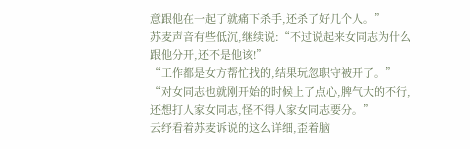意跟他在一起了就痛下杀手,还杀了好几个人。”
苏麦声音有些低沉,继续说:“不过说起来女同志为什么跟他分开,还不是他该!”
“工作都是女方帮忙找的,结果玩忽职守被开了。”
“对女同志也就刚开始的时候上了点心,脾气大的不行,还想打人家女同志,怪不得人家女同志要分。”
云纾看着苏麦诉说的这么详细,歪着脑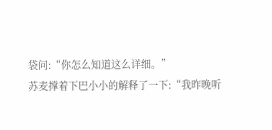袋问:“你怎么知道这么详细。”
苏麦撑着下巴小小的解释了一下:“我昨晚听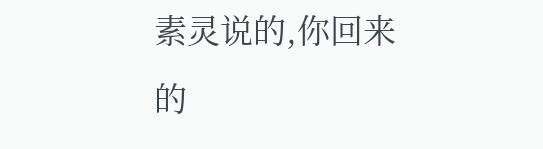素灵说的,你回来的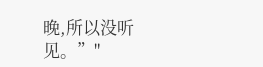晚,所以没听见。”"